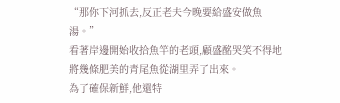“那你下河抓去,反正老夫今晚要給盛安做魚湯。”
看著岸邊開始收拾魚竿的老頭,顧盛酩哭笑不得地將幾條肥美的青尾魚從湖里弄了出來。
為了確保新鮮,他還特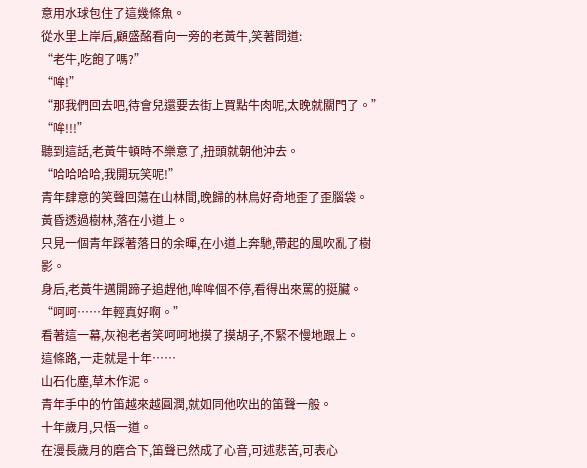意用水球包住了這幾條魚。
從水里上岸后,顧盛酩看向一旁的老黃牛,笑著問道:
“老牛,吃飽了嗎?”
“哞!”
“那我們回去吧,待會兒還要去街上買點牛肉呢,太晚就關門了。”
“哞!!!”
聽到這話,老黃牛頓時不樂意了,扭頭就朝他沖去。
“哈哈哈哈,我開玩笑呢!”
青年肆意的笑聲回蕩在山林間,晚歸的林鳥好奇地歪了歪腦袋。
黃昏透過樹林,落在小道上。
只見一個青年踩著落日的余暉,在小道上奔馳,帶起的風吹亂了樹影。
身后,老黃牛邁開蹄子追趕他,哞哞個不停,看得出來罵的挺臟。
“呵呵……年輕真好啊。”
看著這一幕,灰袍老者笑呵呵地摸了摸胡子,不緊不慢地跟上。
這條路,一走就是十年……
山石化塵,草木作泥。
青年手中的竹笛越來越圓潤,就如同他吹出的笛聲一般。
十年歲月,只悟一道。
在漫長歲月的磨合下,笛聲已然成了心音,可述悲苦,可表心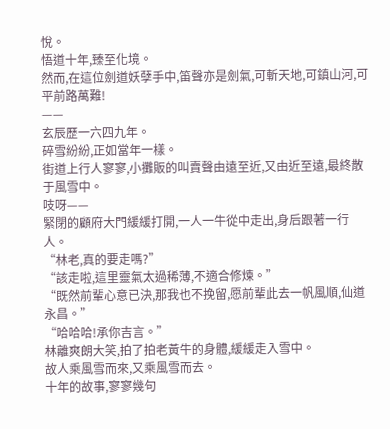悅。
悟道十年,臻至化境。
然而,在這位劍道妖孽手中,笛聲亦是劍氣,可斬天地,可鎮山河,可平前路萬難!
——
玄辰歷一六四九年。
碎雪紛紛,正如當年一樣。
街道上行人寥寥,小攤販的叫賣聲由遠至近,又由近至遠,最終散于風雪中。
吱呀——
緊閉的顧府大門緩緩打開,一人一牛從中走出,身后跟著一行人。
“林老,真的要走嗎?”
“該走啦,這里靈氣太過稀薄,不適合修煉。”
“既然前輩心意已決,那我也不挽留,愿前輩此去一帆風順,仙道永昌。”
“哈哈哈!承你吉言。”
林離爽朗大笑,拍了拍老黃牛的身體,緩緩走入雪中。
故人乘風雪而來,又乘風雪而去。
十年的故事,寥寥幾句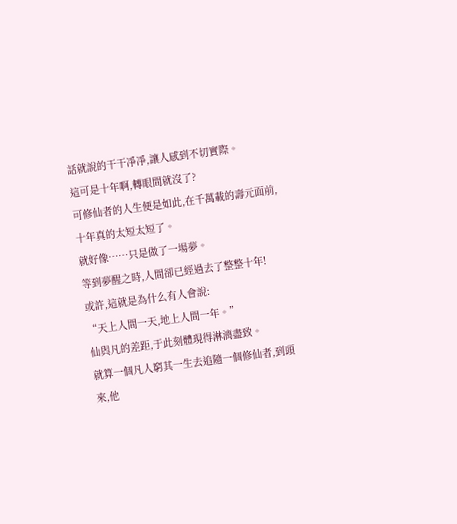話就說的干干凈凈,讓人感到不切實際。
這可是十年啊,轉眼間就沒了?
可修仙者的人生便是如此,在千萬載的壽元面前,十年真的太短太短了。
就好像……只是做了一場夢。
等到夢醒之時,人間卻已經過去了整整十年!
或許,這就是為什么有人會說:
“天上人間一天,地上人間一年。”
仙與凡的差距,于此刻體現得淋漓盡致。
就算一個凡人窮其一生去追隨一個修仙者,到頭來,他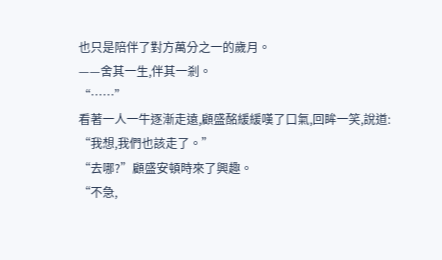也只是陪伴了對方萬分之一的歲月。
——舍其一生,伴其一剎。
“……”
看著一人一牛逐漸走遠,顧盛酩緩緩嘆了口氣,回眸一笑,說道:
“我想,我們也該走了。”
“去哪?”顧盛安頓時來了興趣。
“不急,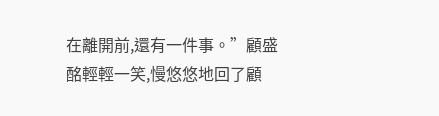在離開前,還有一件事。”顧盛酩輕輕一笑,慢悠悠地回了顧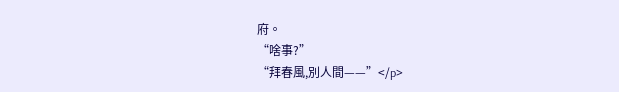府。
“啥事?”
“拜春風,別人間——”</p>